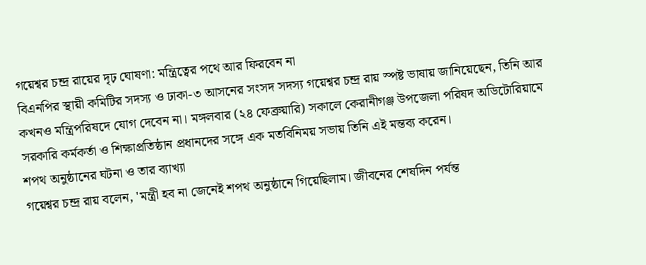গয়েশ্বর চন্দ্র রায়ের দৃঢ় ঘোষণা: মন্ত্রিত্বের পথে আর ফিরবেন না
বিএনপির স্থায়ী কমিটির সদস্য ও ঢাকা-৩ আসনের সংসদ সদস্য গয়েশ্বর চন্দ্র রায় স্পষ্ট ভাষায় জানিয়েছেন, তিনি আর কখনও মন্ত্রিপরিষদে যোগ দেবেন না। মঙ্গলবার (২৪ ফেব্রুয়ারি) সকালে কেরানীগঞ্জ উপজেলা পরিষদ অডিটোরিয়ামে সরকারি কর্মকর্তা ও শিক্ষাপ্রতিষ্ঠান প্রধানদের সঙ্গে এক মতবিনিময় সভায় তিনি এই মন্তব্য করেন।
শপথ অনুষ্ঠানের ঘটনা ও তার ব্যাখ্যা
গয়েশ্বর চন্দ্র রায় বলেন, 'মন্ত্রী হব না জেনেই শপথ অনুষ্ঠানে গিয়েছিলাম। জীবনের শেষদিন পর্যন্ত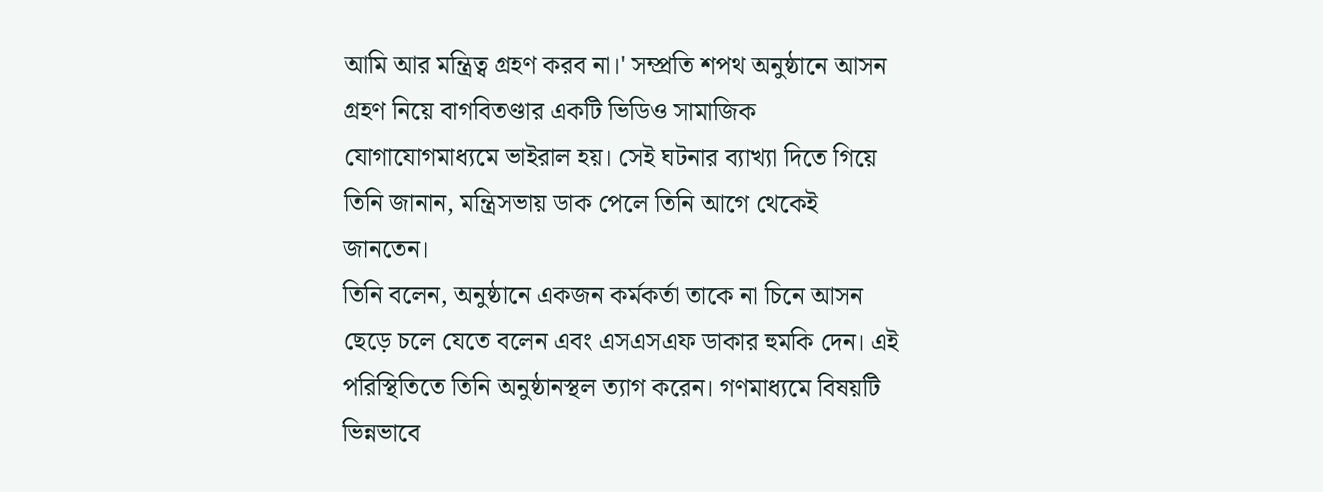আমি আর মন্ত্রিত্ব গ্রহণ করব না।' সম্প্রতি শপথ অনুষ্ঠানে আসন গ্রহণ নিয়ে বাগবিতণ্ডার একটি ভিডিও সামাজিক যোগাযোগমাধ্যমে ভাইরাল হয়। সেই ঘটনার ব্যাখ্যা দিতে গিয়ে তিনি জানান, মন্ত্রিসভায় ডাক পেলে তিনি আগে থেকেই জানতেন।
তিনি বলেন, অনুষ্ঠানে একজন কর্মকর্তা তাকে না চিনে আসন ছেড়ে চলে যেতে বলেন এবং এসএসএফ ডাকার হুমকি দেন। এই পরিস্থিতিতে তিনি অনুষ্ঠানস্থল ত্যাগ করেন। গণমাধ্যমে বিষয়টি ভিন্নভাবে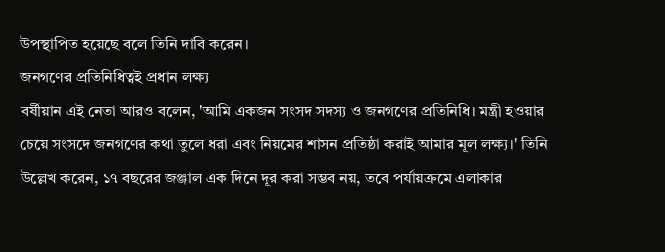উপস্থাপিত হয়েছে বলে তিনি দাবি করেন।
জনগণের প্রতিনিধিত্বই প্রধান লক্ষ্য
বর্ষীয়ান এই নেতা আরও বলেন, 'আমি একজন সংসদ সদস্য ও জনগণের প্রতিনিধি। মন্ত্রী হওয়ার চেয়ে সংসদে জনগণের কথা তুলে ধরা এবং নিয়মের শাসন প্রতিষ্ঠা করাই আমার মূল লক্ষ্য।' তিনি উল্লেখ করেন, ১৭ বছরের জঞ্জাল এক দিনে দূর করা সম্ভব নয়, তবে পর্যায়ক্রমে এলাকার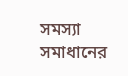সমস্যা সমাধানের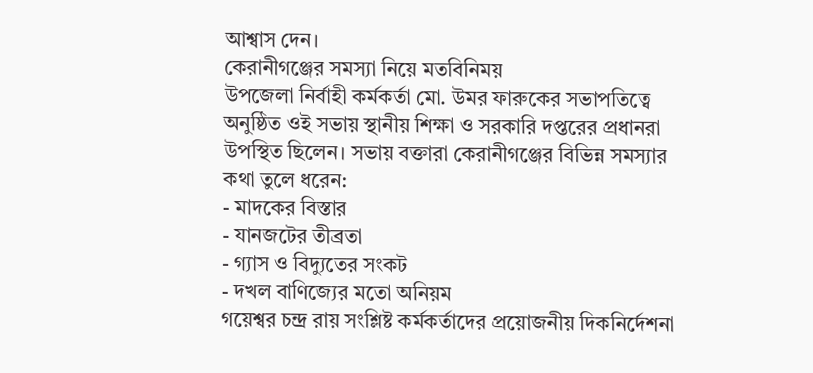আশ্বাস দেন।
কেরানীগঞ্জের সমস্যা নিয়ে মতবিনিময়
উপজেলা নির্বাহী কর্মকর্তা মো. উমর ফারুকের সভাপতিত্বে অনুষ্ঠিত ওই সভায় স্থানীয় শিক্ষা ও সরকারি দপ্তরের প্রধানরা উপস্থিত ছিলেন। সভায় বক্তারা কেরানীগঞ্জের বিভিন্ন সমস্যার কথা তুলে ধরেন:
- মাদকের বিস্তার
- যানজটের তীব্রতা
- গ্যাস ও বিদ্যুতের সংকট
- দখল বাণিজ্যের মতো অনিয়ম
গয়েশ্বর চন্দ্র রায় সংশ্লিষ্ট কর্মকর্তাদের প্রয়োজনীয় দিকনির্দেশনা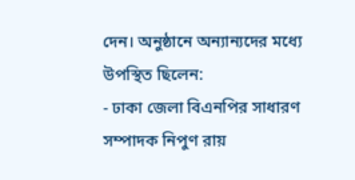দেন। অনুষ্ঠানে অন্যান্যদের মধ্যে উপস্থিত ছিলেন:
- ঢাকা জেলা বিএনপির সাধারণ সম্পাদক নিপুণ রায়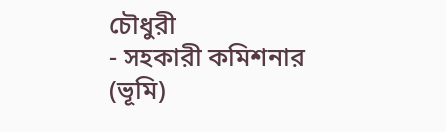চৌধুরী
- সহকারী কমিশনার (ভূমি)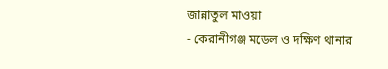জান্নাতুল মাওয়া
- কেরানীগঞ্জ মডেল ও দক্ষিণ থানার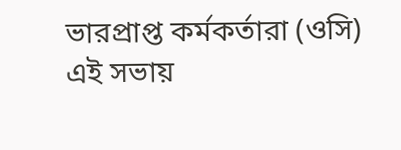ভারপ্রাপ্ত কর্মকর্তারা (ওসি)
এই সভায়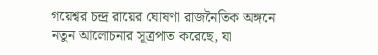গয়েশ্বর চন্দ্র রায়ের ঘোষণা রাজনৈতিক অঙ্গনে নতুন আলোচনার সূত্রপাত করেছে, যা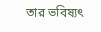তার ভবিষ্যৎ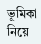ভূমিকা নিয়ে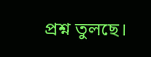প্রশ্ন তুলছে।